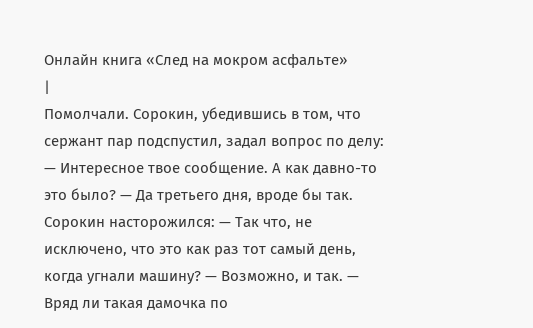Онлайн книга «След на мокром асфальте»
|
Помолчали. Сорокин, убедившись в том, что сержант пар подспустил, задал вопрос по делу: — Интересное твое сообщение. А как давно-то это было? — Да третьего дня, вроде бы так. Сорокин насторожился: — Так что, не исключено, что это как раз тот самый день, когда угнали машину? — Возможно, и так. — Вряд ли такая дамочка по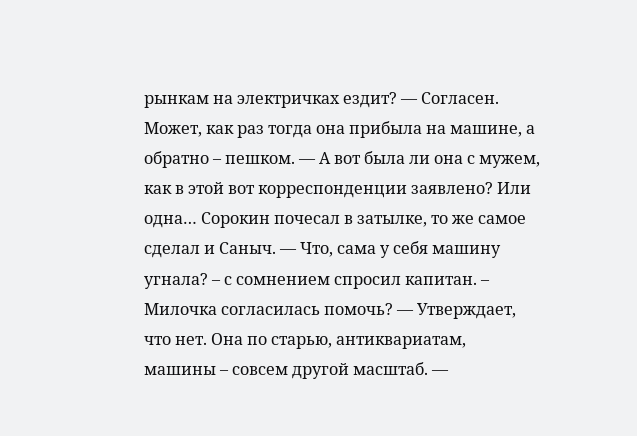рынкам на электричках ездит? — Согласен. Может, как раз тогда она прибыла на машине, а обратно – пешком. — А вот была ли она с мужем, как в этой вот корреспонденции заявлено? Или одна… Сорокин почесал в затылке, то же самое сделал и Саныч. — Что, сама у себя машину угнала? – с сомнением спросил капитан. – Милочка согласилась помочь? — Утверждает, что нет. Она по старью, антиквариатам, машины – совсем другой масштаб. —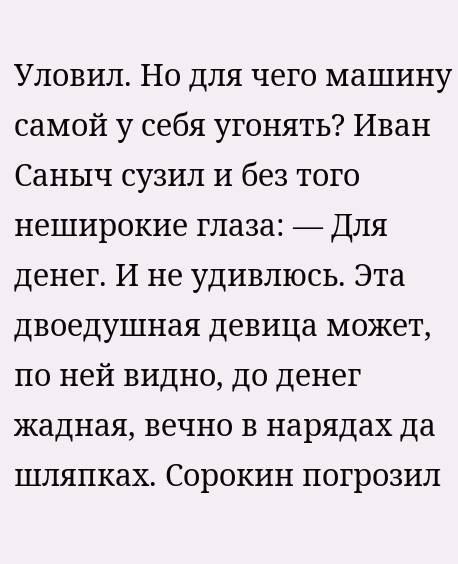Уловил. Но для чего машину самой у себя угонять? Иван Саныч сузил и без того неширокие глаза: — Для денег. И не удивлюсь. Эта двоедушная девица может, по ней видно, до денег жадная, вечно в нарядах да шляпках. Сорокин погрозил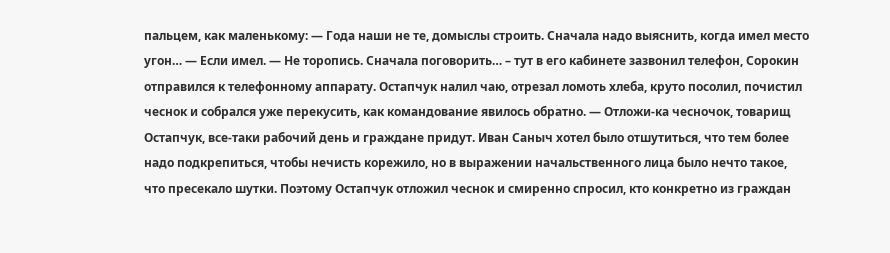пальцем, как маленькому: — Года наши не те, домыслы строить. Сначала надо выяснить, когда имел место угон… — Если имел. — Не торопись. Сначала поговорить… – тут в его кабинете зазвонил телефон, Сорокин отправился к телефонному аппарату. Остапчук налил чаю, отрезал ломоть хлеба, круто посолил, почистил чеснок и собрался уже перекусить, как командование явилось обратно. — Отложи-ка чесночок, товарищ Остапчук, все-таки рабочий день и граждане придут. Иван Саныч хотел было отшутиться, что тем более надо подкрепиться, чтобы нечисть корежило, но в выражении начальственного лица было нечто такое, что пресекало шутки. Поэтому Остапчук отложил чеснок и смиренно спросил, кто конкретно из граждан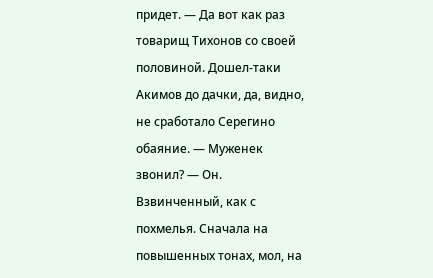придет. — Да вот как раз товарищ Тихонов со своей половиной. Дошел-таки Акимов до дачки, да, видно, не сработало Серегино обаяние. — Муженек звонил? — Он. Взвинченный, как с похмелья. Сначала на повышенных тонах, мол, на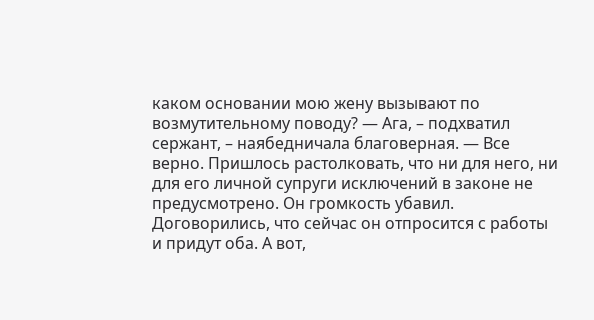каком основании мою жену вызывают по возмутительному поводу? — Ага, – подхватил сержант, – наябедничала благоверная. — Все верно. Пришлось растолковать, что ни для него, ни для его личной супруги исключений в законе не предусмотрено. Он громкость убавил. Договорились, что сейчас он отпросится с работы и придут оба. А вот,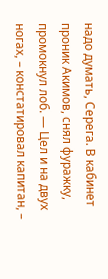надо думать, Серега. В кабинет проник Акимов, снял фуражку, промокнул лоб. — Цел и на двух ногах, – констатировал капитан, –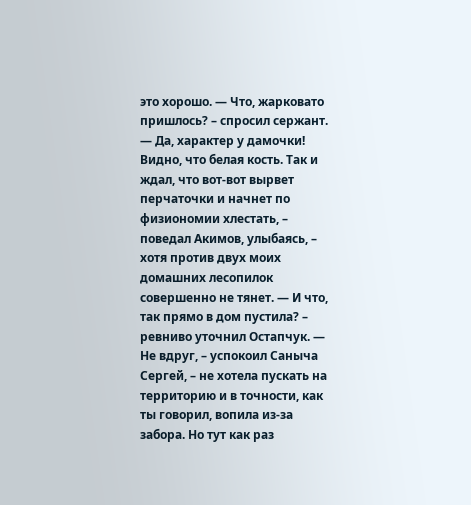это хорошо. — Что, жарковато пришлось? – спросил сержант. — Да, характер у дамочки! Видно, что белая кость. Так и ждал, что вот-вот вырвет перчаточки и начнет по физиономии хлестать, – поведал Акимов, улыбаясь, – хотя против двух моих домашних лесопилок совершенно не тянет. — И что, так прямо в дом пустила? – ревниво уточнил Остапчук. — Не вдруг, – успокоил Саныча Сергей, – не хотела пускать на территорию и в точности, как ты говорил, вопила из-за забора. Но тут как раз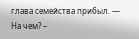глава семейства прибыл. — На чем? –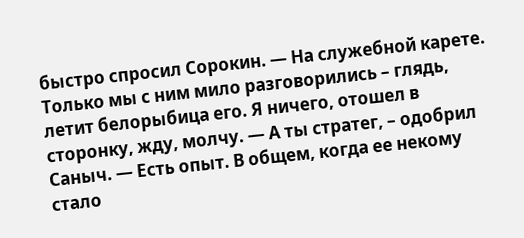быстро спросил Сорокин. — На служебной карете. Только мы с ним мило разговорились – глядь, летит белорыбица его. Я ничего, отошел в сторонку, жду, молчу. — А ты стратег, – одобрил Саныч. — Есть опыт. В общем, когда ее некому стало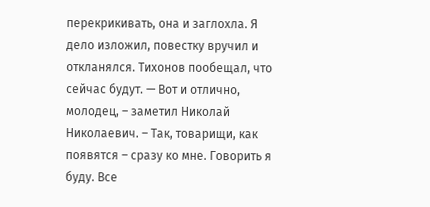перекрикивать, она и заглохла. Я дело изложил, повестку вручил и откланялся. Тихонов пообещал, что сейчас будут. — Вот и отлично, молодец, – заметил Николай Николаевич. – Так, товарищи, как появятся – сразу ко мне. Говорить я буду. Все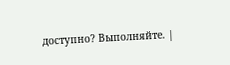доступно? Выполняйте. |